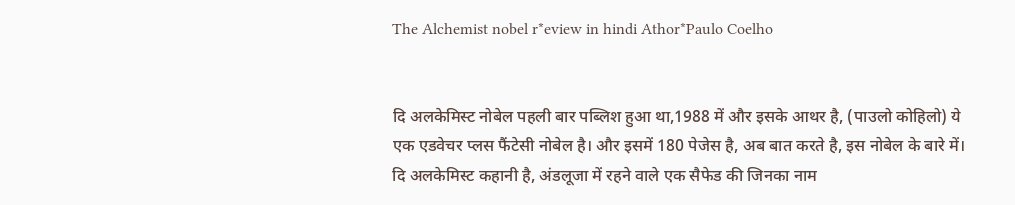The Alchemist nobel r*eview in hindi Athor*Paulo Coelho


दि अलकेमिस्ट नोबेल पहली बार पब्लिश हुआ था,1988 में और इसके आथर है, (पाउलो कोहिलो) ये एक एडवेचर प्लस फैंटेसी नोबेल है। और इसमें 180 पेजेस है, अब बात करते है, इस नोबेल के बारे में।
दि अलकेमिस्ट कहानी है, अंडलूजा में रहने वाले एक सैफेड की जिनका नाम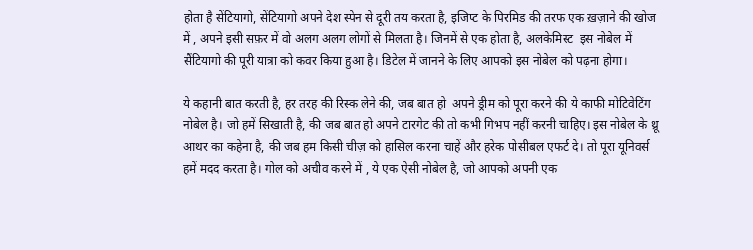होता है सेंटियागो, सेंटियागो अपने देश स्पेन से दूरी तय करता है, इजिप्ट के पिरमिड की तरफ एक ख़ज़ाने की खोज में , अपने इसी सफ़र में वो अलग अलग लोगों से मिलता है। जिनमें से एक होता है, अलकेमिस्ट  इस नोबेल में सैंटियागो की पूरी यात्रा को कवर किया हुआ है। डिटेल में जानने के लिए आपको इस नोबेल को पढ़ना होगा।

ये कहानी बात करती है, हर तरह की रिस्क लेने की, जब बात हो  अपने ड्रीम को पूरा करने की ये काफी मोटिवेटिंग नोबेल है। जो हमें सिखाती है, की जब बात हो अपने टारगेट की तो कभी गिभप नहीं करनी चाहिए। इस नोबेल के थ्रू आथर का कहेना है, की जब हम किसी चीज़ को हासिल करना चाहें और हरेक पोसीबल एफर्ट दे। तो पूरा यूनिवर्स हमें मदद करता है। गोल को अचीव करने में , ये एक ऐसी नोबेल है, जो आपको अपनी एक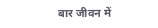बार जीवन में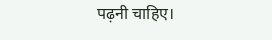पढ़नी चाहिए।